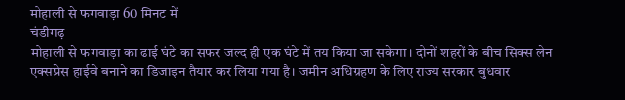मोहाली से फगवाड़ा 60 मिनट में
चंडीगढ़
मोहाली से फगवाड़ा का ढाई घंटे का सफर जल्द ही एक घंटे में तय किया जा सकेगा। दोनों शहरों के बीच सिक्स लेन एक्सप्रेस हाईवे बनाने का डिजाइन तैयार कर लिया गया है। जमीन अधिग्रहण के लिए राज्य सरकार बुधवार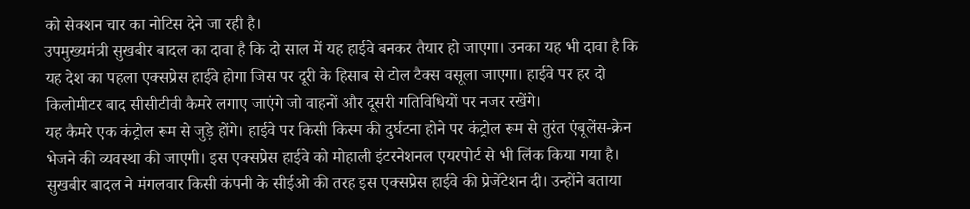को सेक्शन चार का नोटिस देने जा रही है।
उपमुख्यमंत्री सुखबीर बादल का दावा है कि दो साल में यह हाईवे बनकर तैयार हो जाएगा। उनका यह भी दावा है कि यह देश का पहला एक्सप्रेस हाईवे होगा जिस पर दूरी के हिसाब से टोल टैक्स वसूला जाएगा। हाईवे पर हर दो किलोमीटर बाद सीसीटीवी कैमरे लगाए जाएंगे जो वाहनों और दूसरी गतिविधियों पर नजर रखेंगे।
यह कैमरे एक कंट्रोल रूम से जुड़े होंगे। हाईवे पर किसी किस्म की दुर्घटना होने पर कंट्रोल रूम से तुरंत एंबूलेंस-क्रेन भेजने की व्यवस्था की जाएगी। इस एक्सप्रेस हाईवे को मोहाली इंटरनेशनल एयरपोर्ट से भी लिंक किया गया है। सुखबीर बादल ने मंगलवार किसी कंपनी के सीईओ की तरह इस एक्सप्रेस हाईवे की प्रेजेंटेशन दी। उन्होंने बताया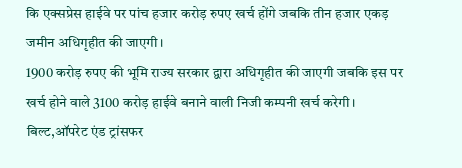कि एक्सप्रेस हाईवे पर पांच हजार करोड़ रुपए खर्च होंगे जबकि तीन हजार एकड़ जमीन अधिगृहीत की जाएगी।
1900 करोड़ रुपए की भूमि राज्य सरकार द्वारा अधिगृहीत की जाएगी जबकि इस पर खर्च होने वाले 3100 करोड़ हाईवे बनाने वाली निजी कम्पनी खर्च करेगी। बिल्ट,ऑपरेट एंड ट्रांसफर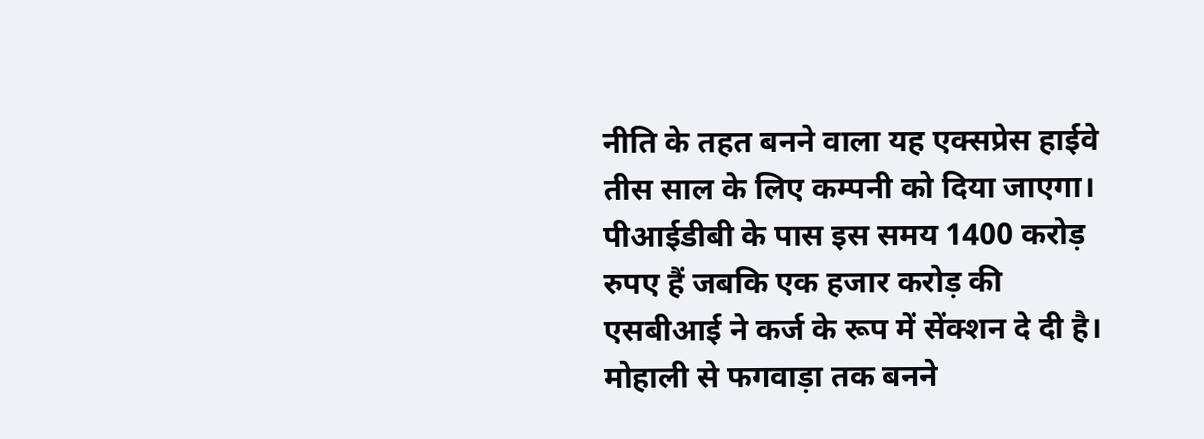नीति के तहत बनने वाला यह एक्सप्रेस हाईवे तीस साल के लिए कम्पनी को दिया जाएगा।
पीआईडीबी के पास इस समय 1400 करोड़ रुपए हैं जबकि एक हजार करोड़ की एसबीआई ने कर्ज के रूप में सेंक्शन दे दी है। मोहाली से फगवाड़ा तक बनने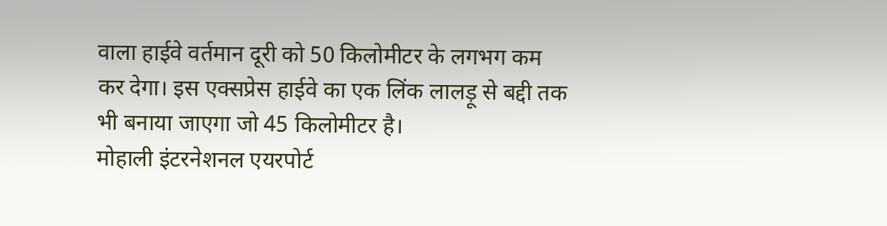वाला हाईवे वर्तमान दूरी को 50 किलोमीटर के लगभग कम कर देगा। इस एक्सप्रेस हाईवे का एक लिंक लालड़ू से बद्दी तक भी बनाया जाएगा जो 45 किलोमीटर है।
मोहाली इंटरनेशनल एयरपोर्ट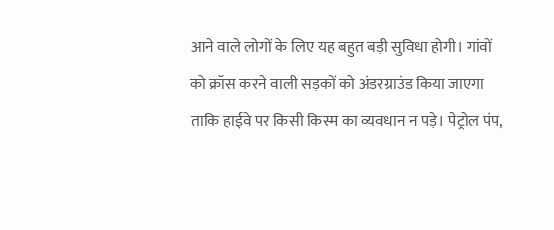आने वाले लोगों के लिए यह बहुत बड़ी सुविधा होगी। गांवों को क्रॉस करने वाली सड़कों को अंडरग्राउंड किया जाएगा ताकि हाईवे पर किसी किस्म का व्यवधान न पड़े। पेट्रोल पंप,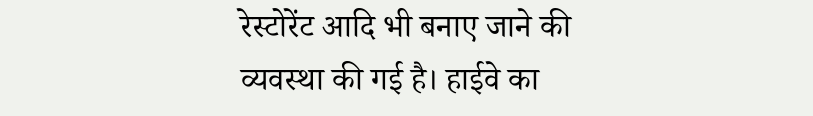रेस्टोरेंट आदि भी बनाए जाने की व्यवस्था की गई है। हाईवे का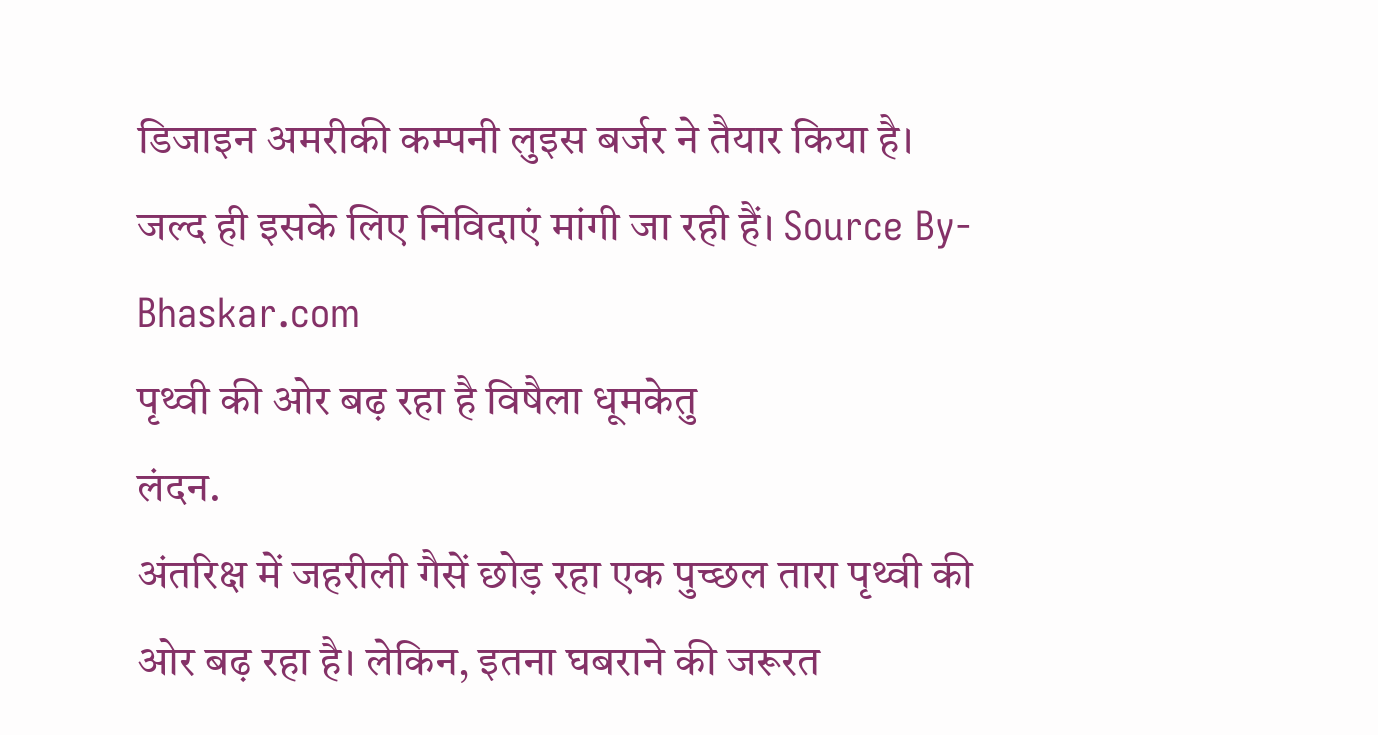डिजाइन अमरीकी कम्पनी लुइस बर्जर ने तैयार किया है। जल्द ही इसके लिए निविदाएं मांगी जा रही हैं। Source By-Bhaskar.com
पृथ्वी की ओर बढ़ रहा है विषैला धूमकेतु
लंदन.
अंतरिक्ष में जहरीली गैसें छोड़ रहा एक पुच्छल तारा पृथ्वी की ओर बढ़ रहा है। लेकिन, इतना घबराने की जरूरत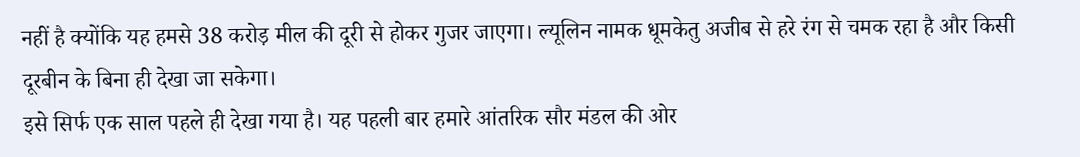नहीं है क्योंकि यह हमसे 38 करोड़ मील की दूरी से होकर गुजर जाएगा। ल्यूलिन नामक धूमकेतु अजीब से हरे रंग से चमक रहा है और किसी दूरबीन के बिना ही देखा जा सकेगा।
इसे सिर्फ एक साल पहले ही देखा गया है। यह पहली बार हमारे आंतरिक सौर मंडल की ओर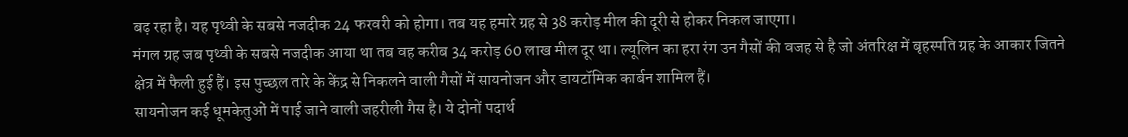बढ़ रहा है। यह पृथ्वी के सबसे नजदीक 24 फरवरी को होगा। तब यह हमारे ग्रह से 38 करोड़ मील की दूरी से होकर निकल जाएगा।
मंगल ग्रह जब पृथ्वी के सबसे नजदीक आया था तब वह करीब 34 करोड़ 60 लाख मील दूर था। ल्यूलिन का हरा रंग उन गैसों की वजह से है जो अंतरिक्ष में बृहस्पति ग्रह के आकार जितने क्षेत्र में फैली हुई हैं। इस पुच्छल तारे के केंद्र से निकलने वाली गैसों में सायनोजन और डायटॉमिक कार्बन शामिल हैं।
सायनोजन कई धूमकेतुओं में पाई जाने वाली जहरीली गैस है। ये दोनों पदार्थ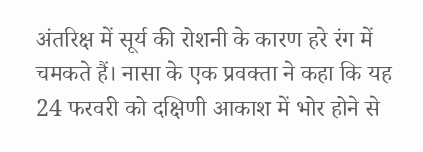अंतरिक्ष में सूर्य की रोशनी के कारण हरे रंग में चमकते हैं। नासा के एक प्रवक्ता ने कहा कि यह 24 फरवरी को दक्षिणी आकाश में भोर होने से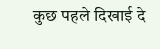कुछ पहले दिखाई दे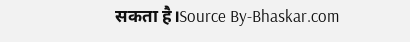सकता है।Source By-Bhaskar.com